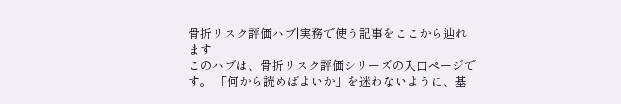骨折リスク評価ハブ|実務で使う記事をここから辿れます
このハブは、骨折リスク評価シリーズの入口ページです。 「何から読めばよいか」を迷わないように、基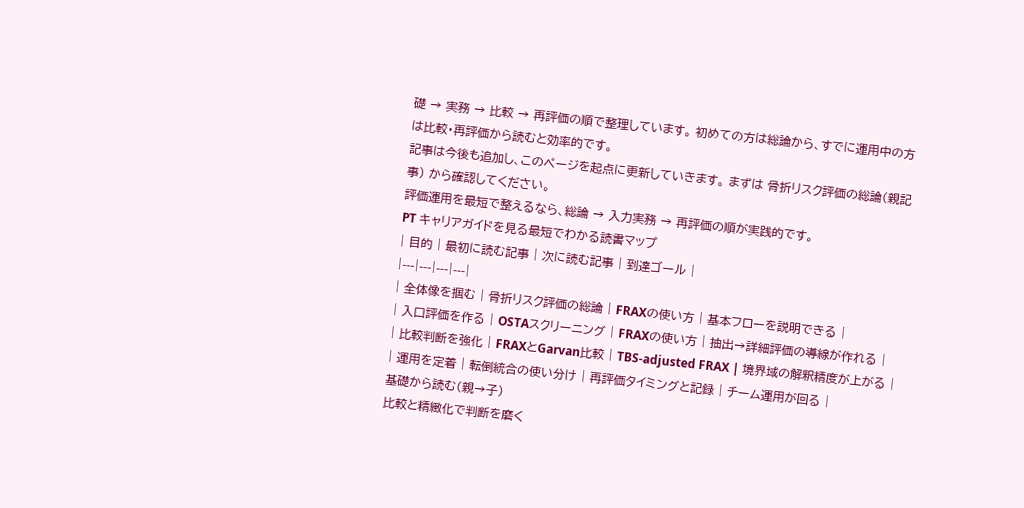礎 → 実務 → 比較 → 再評価の順で整理しています。 初めての方は総論から、すでに運用中の方は比較・再評価から読むと効率的です。
記事は今後も追加し、このページを起点に更新していきます。 まずは 骨折リスク評価の総論(親記事) から確認してください。
評価運用を最短で整えるなら、総論 → 入力実務 → 再評価の順が実践的です。
PT キャリアガイドを見る最短でわかる読書マップ
| 目的 | 最初に読む記事 | 次に読む記事 | 到達ゴール |
|---|---|---|---|
| 全体像を掴む | 骨折リスク評価の総論 | FRAXの使い方 | 基本フローを説明できる |
| 入口評価を作る | OSTAスクリーニング | FRAXの使い方 | 抽出→詳細評価の導線が作れる |
| 比較判断を強化 | FRAXとGarvan比較 | TBS-adjusted FRAX | 境界域の解釈精度が上がる |
| 運用を定着 | 転倒統合の使い分け | 再評価タイミングと記録 | チーム運用が回る |
基礎から読む(親→子)
比較と精緻化で判断を磨く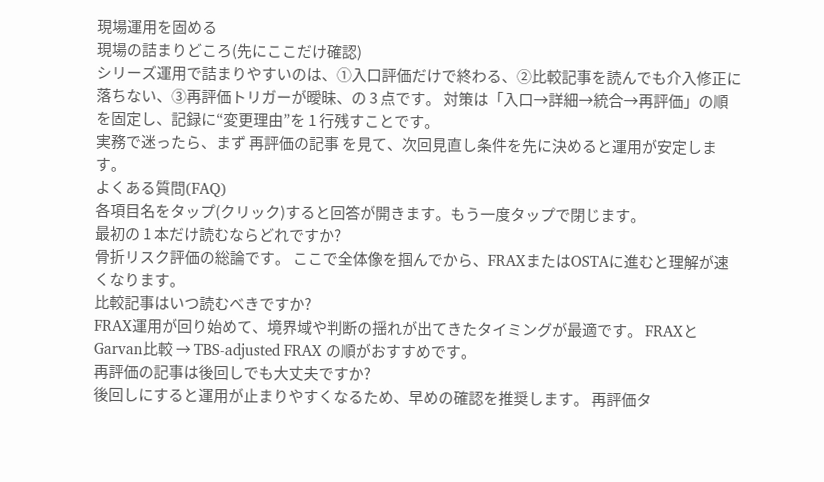現場運用を固める
現場の詰まりどころ(先にここだけ確認)
シリーズ運用で詰まりやすいのは、①入口評価だけで終わる、②比較記事を読んでも介入修正に落ちない、③再評価トリガーが曖昧、の 3 点です。 対策は「入口→詳細→統合→再評価」の順を固定し、記録に“変更理由”を 1 行残すことです。
実務で迷ったら、まず 再評価の記事 を見て、次回見直し条件を先に決めると運用が安定します。
よくある質問(FAQ)
各項目名をタップ(クリック)すると回答が開きます。もう一度タップで閉じます。
最初の 1 本だけ読むならどれですか?
骨折リスク評価の総論です。 ここで全体像を掴んでから、FRAXまたはOSTAに進むと理解が速くなります。
比較記事はいつ読むべきですか?
FRAX運用が回り始めて、境界域や判断の揺れが出てきたタイミングが最適です。 FRAXとGarvan比較 → TBS-adjusted FRAX の順がおすすめです。
再評価の記事は後回しでも大丈夫ですか?
後回しにすると運用が止まりやすくなるため、早めの確認を推奨します。 再評価タ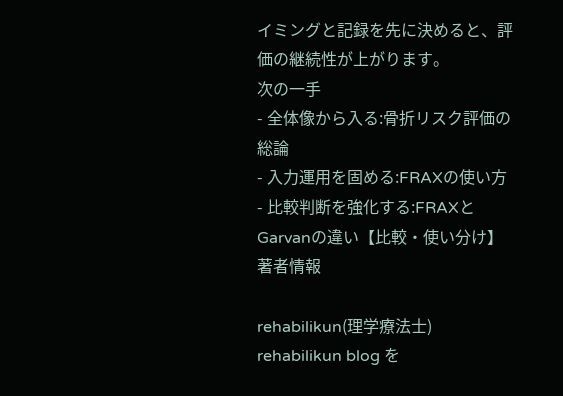イミングと記録を先に決めると、評価の継続性が上がります。
次の一手
- 全体像から入る:骨折リスク評価の総論
- 入力運用を固める:FRAXの使い方
- 比較判断を強化する:FRAXとGarvanの違い【比較・使い分け】
著者情報

rehabilikun(理学療法士)
rehabilikun blog を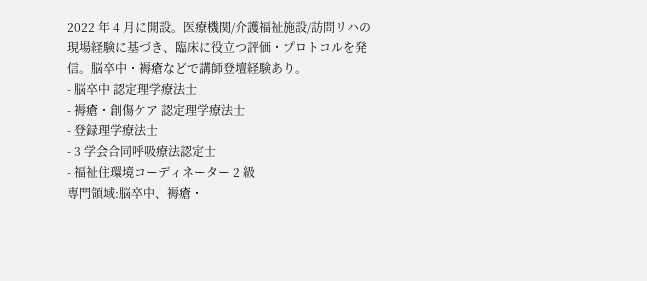2022 年 4 月に開設。医療機関/介護福祉施設/訪問リハの現場経験に基づき、臨床に役立つ評価・プロトコルを発信。脳卒中・褥瘡などで講師登壇経験あり。
- 脳卒中 認定理学療法士
- 褥瘡・創傷ケア 認定理学療法士
- 登録理学療法士
- 3 学会合同呼吸療法認定士
- 福祉住環境コーディネーター 2 級
専門領域:脳卒中、褥瘡・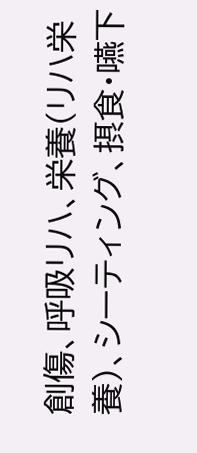創傷、呼吸リハ、栄養(リハ栄養)、シーティング、摂食・嚥下